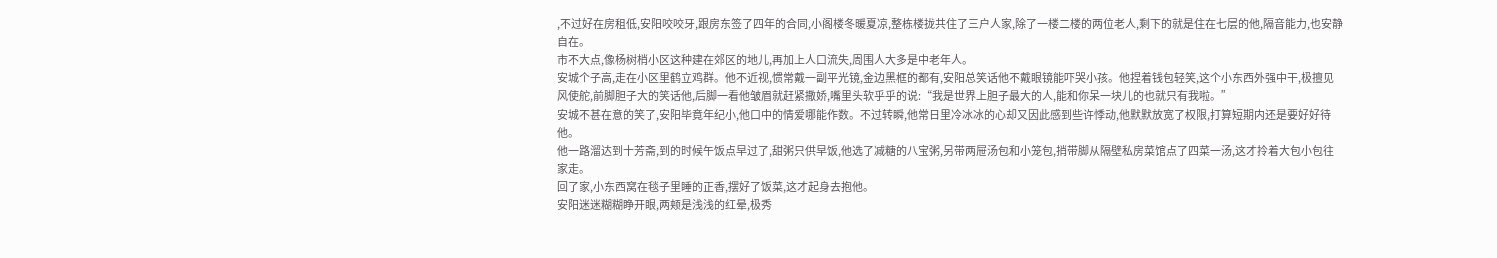,不过好在房租低,安阳咬咬牙,跟房东签了四年的合同,小阁楼冬暖夏凉,整栋楼拢共住了三户人家,除了一楼二楼的两位老人,剩下的就是住在七层的他,隔音能力,也安静自在。
市不大点,像杨树梢小区这种建在郊区的地儿,再加上人口流失,周围人大多是中老年人。
安城个子高,走在小区里鹤立鸡群。他不近视,惯常戴一副平光镜,金边黑框的都有,安阳总笑话他不戴眼镜能吓哭小孩。他捏着钱包轻笑,这个小东西外强中干,极擅见风使舵,前脚胆子大的笑话他,后脚一看他皱眉就赶紧撒娇,嘴里头软乎乎的说:“我是世界上胆子最大的人,能和你呆一块儿的也就只有我啦。”
安城不甚在意的笑了,安阳毕竟年纪小,他口中的情爱哪能作数。不过转瞬,他常日里冷冰冰的心却又因此感到些许悸动,他默默放宽了权限,打算短期内还是要好好待他。
他一路溜达到十芳斋,到的时候午饭点早过了,甜粥只供早饭,他选了减糖的八宝粥,另带两屉汤包和小笼包,捎带脚从隔壁私房菜馆点了四菜一汤,这才拎着大包小包往家走。
回了家,小东西窝在毯子里睡的正香,摆好了饭菜,这才起身去抱他。
安阳迷迷糊糊睁开眼,两颊是浅浅的红晕,极秀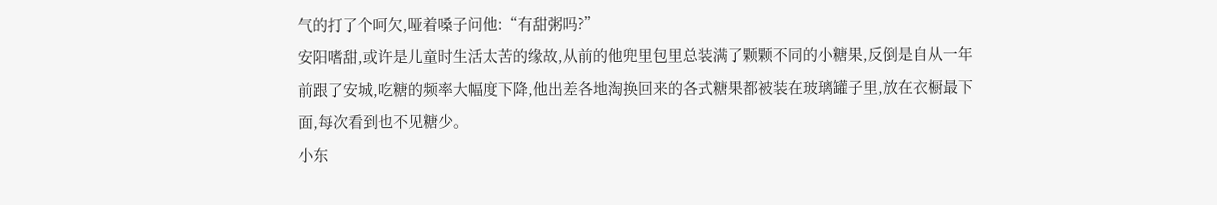气的打了个呵欠,哑着嗓子问他:“有甜粥吗?”
安阳嗜甜,或许是儿童时生活太苦的缘故,从前的他兜里包里总装满了颗颗不同的小糖果,反倒是自从一年前跟了安城,吃糖的频率大幅度下降,他出差各地淘换回来的各式糖果都被装在玻璃罐子里,放在衣橱最下面,每次看到也不见糖少。
小东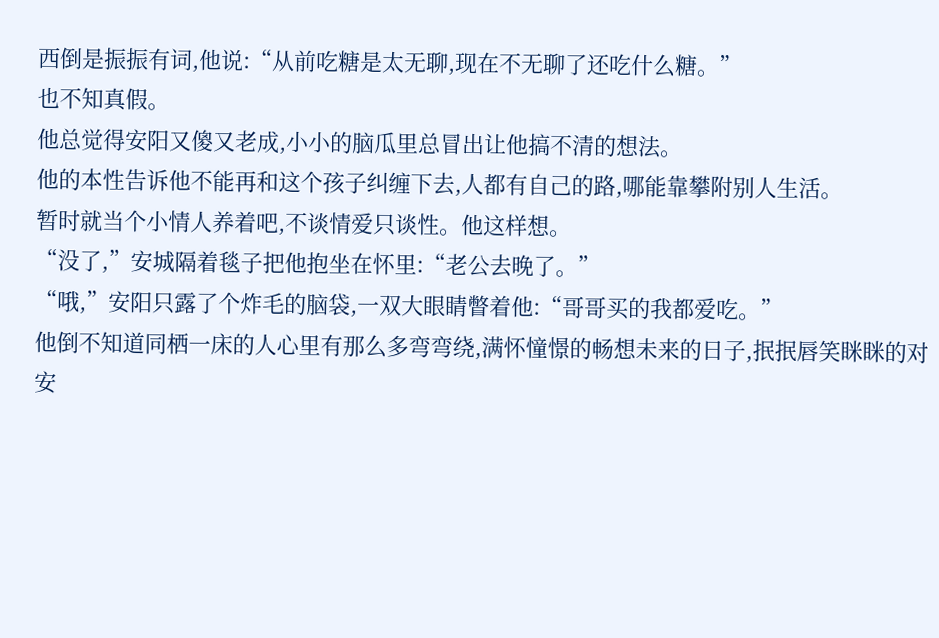西倒是振振有词,他说:“从前吃糖是太无聊,现在不无聊了还吃什么糖。”
也不知真假。
他总觉得安阳又傻又老成,小小的脑瓜里总冒出让他搞不清的想法。
他的本性告诉他不能再和这个孩子纠缠下去,人都有自己的路,哪能靠攀附别人生活。
暂时就当个小情人养着吧,不谈情爱只谈性。他这样想。
“没了,”安城隔着毯子把他抱坐在怀里:“老公去晚了。”
“哦,”安阳只露了个炸毛的脑袋,一双大眼睛瞥着他:“哥哥买的我都爱吃。”
他倒不知道同栖一床的人心里有那么多弯弯绕,满怀憧憬的畅想未来的日子,抿抿唇笑眯眯的对安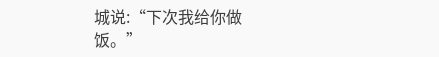城说:“下次我给你做饭。”